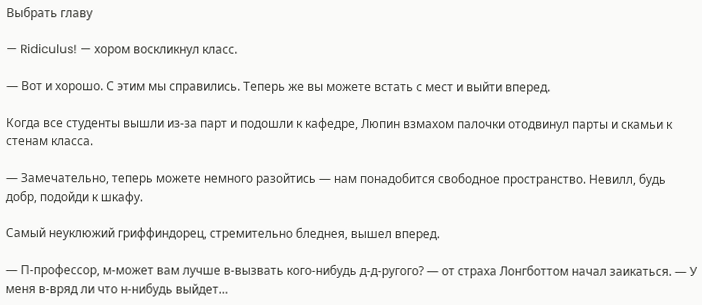Выбрать главу

— Ridiculus! — хором воскликнул класс.

— Вот и хорошо. С этим мы справились. Теперь же вы можете встать с мест и выйти вперед.

Когда все студенты вышли из-за парт и подошли к кафедре, Люпин взмахом палочки отодвинул парты и скамьи к стенам класса.

— Замечательно, теперь можете немного разойтись — нам понадобится свободное пространство. Невилл, будь добр, подойди к шкафу.

Самый неуклюжий гриффиндорец, стремительно бледнея, вышел вперед.

— П-профессор, м-может вам лучше в-вызвать кого-нибудь д-д-ругого? — от страха Лонгботтом начал заикаться. — У меня в-вряд ли что н-нибудь выйдет…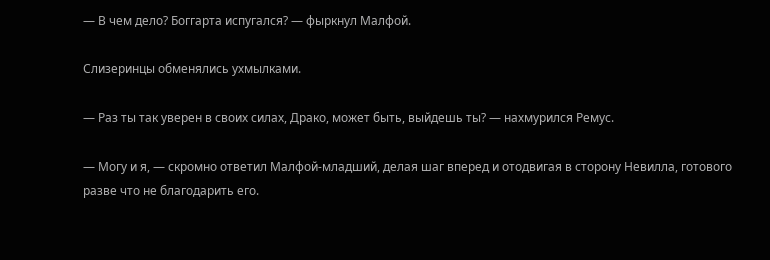— В чем дело? Боггарта испугался? — фыркнул Малфой.

Слизеринцы обменялись ухмылками.

— Раз ты так уверен в своих силах, Драко, может быть, выйдешь ты? — нахмурился Ремус.

— Могу и я, — скромно ответил Малфой-младший, делая шаг вперед и отодвигая в сторону Невилла, готового разве что не благодарить его.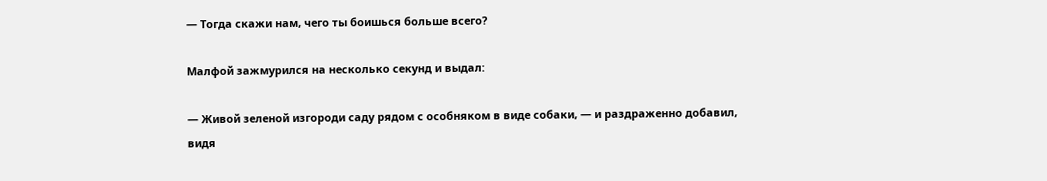— Тогда скажи нам, чего ты боишься больше всего?

Малфой зажмурился на несколько секунд и выдал:

— Живой зеленой изгороди саду рядом с особняком в виде собаки, — и раздраженно добавил, видя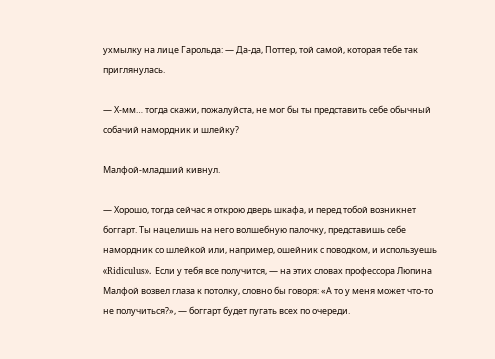ухмылку на лице Гарольда: — Да-да, Поттер, той самой, которая тебе так приглянулась.

— Х-мм… тогда скажи, пожалуйста, не мог бы ты представить себе обычный собачий намордник и шлейку?

Малфой-младший кивнул.

— Хорошо, тогда сейчас я открою дверь шкафа, и перед тобой возникнет боггарт. Ты нацелишь на него волшебную палочку, представишь себе намордник со шлейкой или, например, ошейник с поводком, и используешь «Ridiculus». Если у тебя все получится, — на этих словах профессора Люпина Малфой возвел глаза к потолку, словно бы говоря: «А то у меня может что-то не получиться?», — боггарт будет пугать всех по очереди.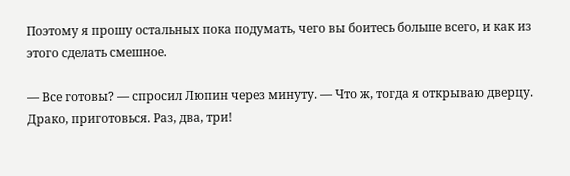Поэтому я прошу остальных пока подумать, чего вы боитесь больше всего, и как из этого сделать смешное.

— Все готовы? — спросил Люпин через минуту. — Что ж, тогда я открываю дверцу. Драко, приготовься. Раз, два, три!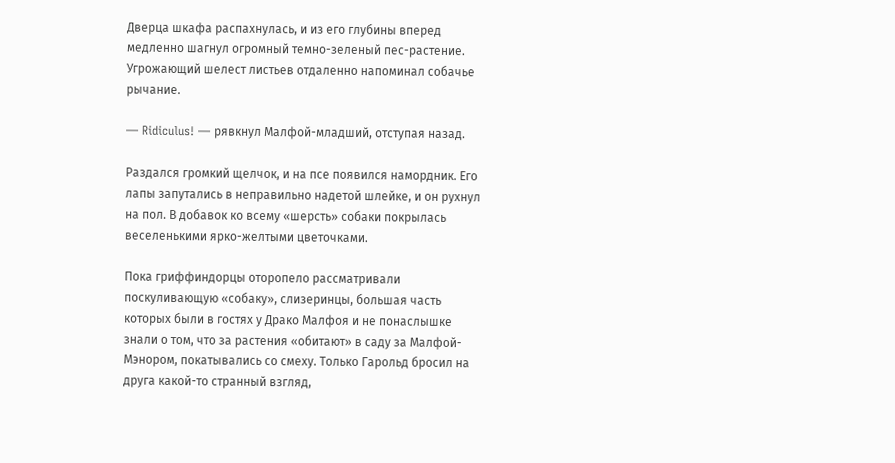Дверца шкафа распахнулась, и из его глубины вперед медленно шагнул огромный темно-зеленый пес-растение. Угрожающий шелест листьев отдаленно напоминал собачье рычание.

— Ridiculus! — рявкнул Малфой-младший, отступая назад.

Раздался громкий щелчок, и на псе появился намордник. Его лапы запутались в неправильно надетой шлейке, и он рухнул на пол. В добавок ко всему «шерсть» собаки покрылась веселенькими ярко-желтыми цветочками.

Пока гриффиндорцы оторопело рассматривали поскуливающую «собаку», слизеринцы, большая часть которых были в гостях у Драко Малфоя и не понаслышке знали о том, что за растения «обитают» в саду за Малфой-Мэнором, покатывались со смеху. Только Гарольд бросил на друга какой-то странный взгляд,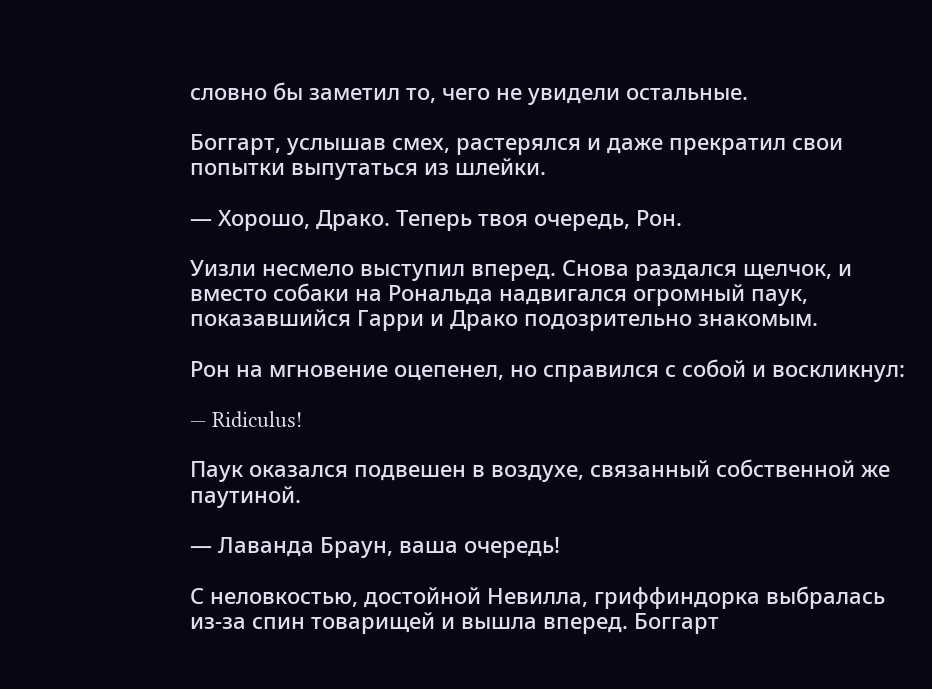словно бы заметил то, чего не увидели остальные.

Боггарт, услышав смех, растерялся и даже прекратил свои попытки выпутаться из шлейки.

— Хорошо, Драко. Теперь твоя очередь, Рон.

Уизли несмело выступил вперед. Снова раздался щелчок, и вместо собаки на Рональда надвигался огромный паук, показавшийся Гарри и Драко подозрительно знакомым.

Рон на мгновение оцепенел, но справился с собой и воскликнул:

— Ridiculus!

Паук оказался подвешен в воздухе, связанный собственной же паутиной.

— Лаванда Браун, ваша очередь!

С неловкостью, достойной Невилла, гриффиндорка выбралась из-за спин товарищей и вышла вперед. Боггарт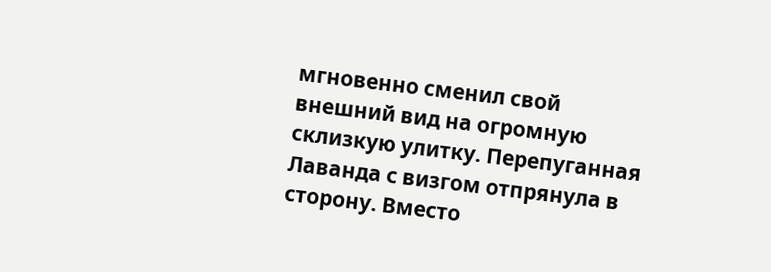мгновенно сменил свой внешний вид на огромную склизкую улитку. Перепуганная Лаванда с визгом отпрянула в сторону. Вместо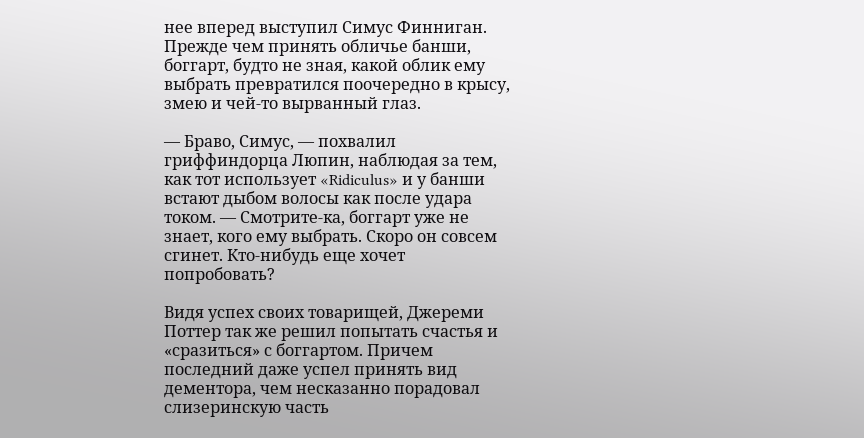нее вперед выступил Симус Финниган. Прежде чем принять обличье банши, боггарт, будто не зная, какой облик ему выбрать превратился поочередно в крысу, змею и чей-то вырванный глаз.

— Браво, Симус, — похвалил гриффиндорца Люпин, наблюдая за тем, как тот использует «Ridiculus» и у банши встают дыбом волосы как после удара током. — Смотрите-ка, боггарт уже не знает, кого ему выбрать. Скоро он совсем сгинет. Кто-нибудь еще хочет попробовать?

Видя успех своих товарищей, Джереми Поттер так же решил попытать счастья и «сразиться» с боггартом. Причем последний даже успел принять вид дементора, чем несказанно порадовал слизеринскую часть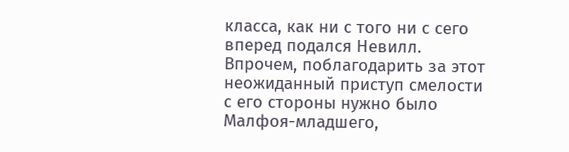класса, как ни с того ни с сего вперед подался Невилл. Впрочем, поблагодарить за этот неожиданный приступ смелости с его стороны нужно было Малфоя-младшего,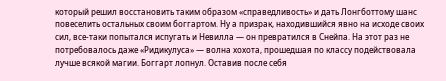который решил восстановить таким образом «справедливость» и дать Лонгботтому шанс повеселить остальных своим боггартом. Ну а призрак, находившийся явно на исходе своих сил, все-таки попытался испугать и Невилла — он превратился в Снейпа. На этот раз не потребовалось даже «Ридикулуса» — волна хохота, прошедшая по классу подействовала лучше всякой магии. Боггарт лопнул. Оставив после себя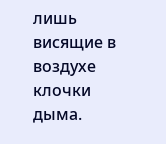лишь висящие в воздухе клочки дыма.